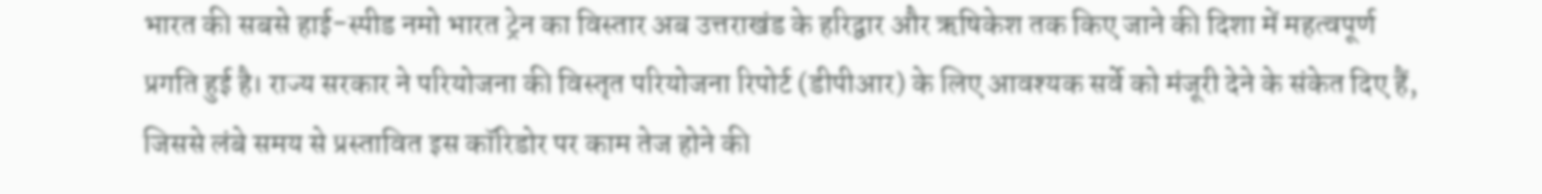भारत की सबसे हाई-स्पीड नमो भारत ट्रेन का विस्तार अब उत्तराखंड के हरिद्वार और ऋषिकेश तक किए जाने की दिशा में महत्वपूर्ण प्रगति हुई है। राज्य सरकार ने परियोजना की विस्तृत परियोजना रिपोर्ट (डीपीआर) के लिए आवश्यक सर्वे को मंजूरी देने के संकेत दिए हैं, जिससे लंबे समय से प्रस्तावित इस कॉरिडोर पर काम तेज होने की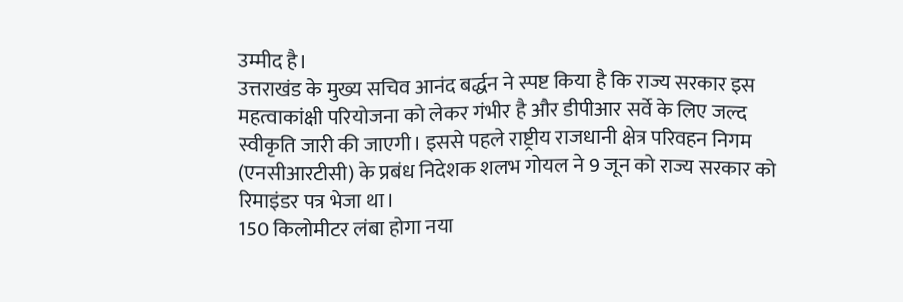उम्मीद है।
उत्तराखंड के मुख्य सचिव आनंद बर्द्धन ने स्पष्ट किया है कि राज्य सरकार इस महत्वाकांक्षी परियोजना को लेकर गंभीर है और डीपीआर सर्वे के लिए जल्द स्वीकृति जारी की जाएगी। इससे पहले राष्ट्रीय राजधानी क्षेत्र परिवहन निगम (एनसीआरटीसी) के प्रबंध निदेशक शलभ गोयल ने 9 जून को राज्य सरकार को रिमाइंडर पत्र भेजा था।
150 किलोमीटर लंबा होगा नया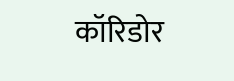कॉरिडोर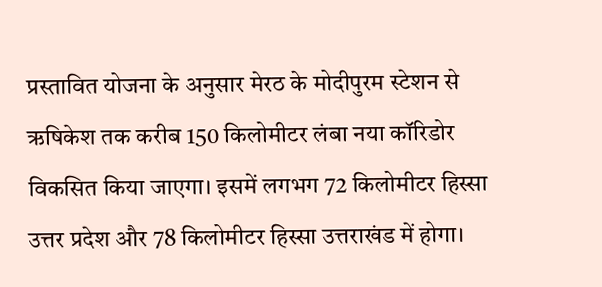प्रस्तावित योजना के अनुसार मेरठ के मोदीपुरम स्टेशन से ऋषिकेश तक करीब 150 किलोमीटर लंबा नया कॉरिडोर विकसित किया जाएगा। इसमें लगभग 72 किलोमीटर हिस्सा उत्तर प्रदेश और 78 किलोमीटर हिस्सा उत्तराखंड में होगा।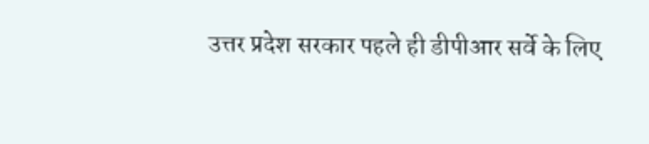उत्तर प्रदेश सरकार पहले ही डीपीआर सर्वे के लिए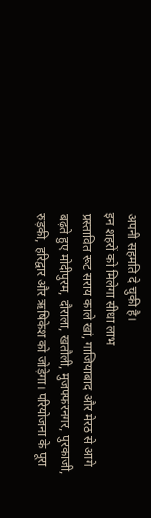अपनी सहमति दे चुकी है।
इन शहरों को मिलेगा सीधा लाभ
प्रस्तावित रूट सराय काले खां, गाजियाबाद और मेरठ से आगे बढ़ते हुए मोदीपुरम, दौराला, खतौली, मुजफ्फरनगर, पुरकाजी, रुड़की, हरिद्वार और ऋषिकेश को जोड़ेगा। परियोजना के पूरा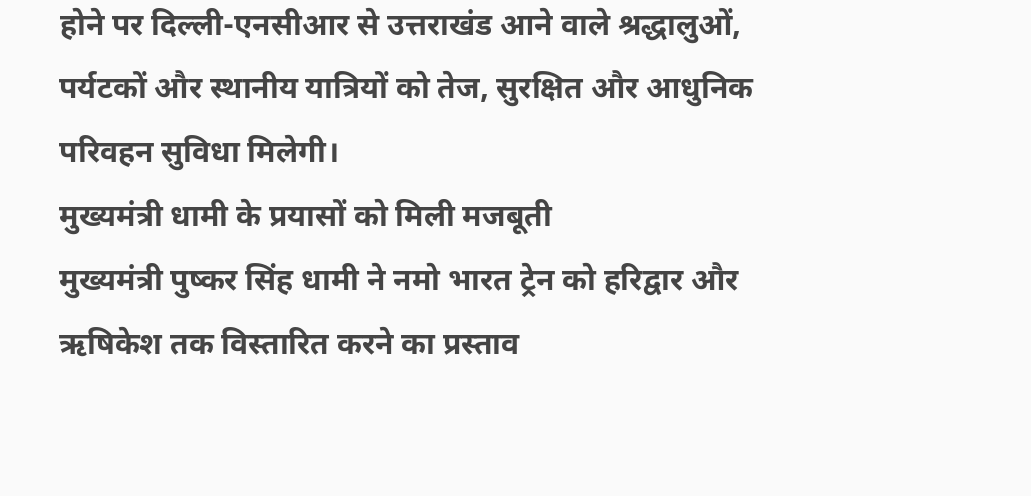होने पर दिल्ली-एनसीआर से उत्तराखंड आने वाले श्रद्धालुओं, पर्यटकों और स्थानीय यात्रियों को तेज, सुरक्षित और आधुनिक परिवहन सुविधा मिलेगी।
मुख्यमंत्री धामी के प्रयासों को मिली मजबूती
मुख्यमंत्री पुष्कर सिंह धामी ने नमो भारत ट्रेन को हरिद्वार और ऋषिकेश तक विस्तारित करने का प्रस्ताव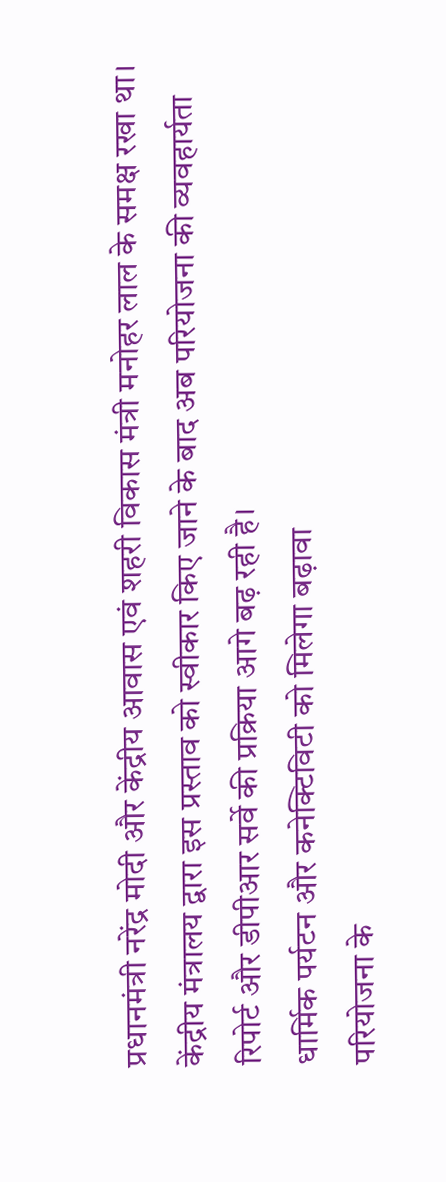प्रधानमंत्री नरेंद्र मोदी और केंद्रीय आवास एवं शहरी विकास मंत्री मनोहर लाल के समक्ष रखा था। केंद्रीय मंत्रालय द्वारा इस प्रस्ताव को स्वीकार किए जाने के बाद अब परियोजना की व्यवहार्यता रिपोर्ट और डीपीआर सर्वे की प्रक्रिया आगे बढ़ रही है।
धार्मिक पर्यटन और कनेक्टिविटी को मिलेगा बढ़ावा
परियोजना के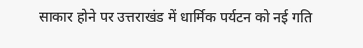साकार होने पर उत्तराखंड में धार्मिक पर्यटन को नई गति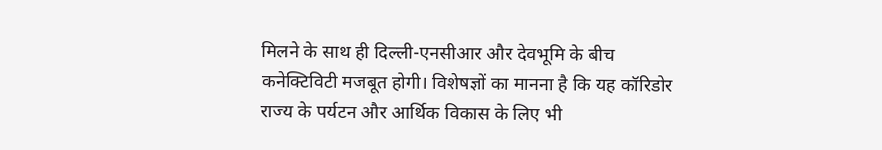मिलने के साथ ही दिल्ली-एनसीआर और देवभूमि के बीच कनेक्टिविटी मजबूत होगी। विशेषज्ञों का मानना है कि यह कॉरिडोर राज्य के पर्यटन और आर्थिक विकास के लिए भी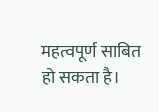महत्वपूर्ण साबित हो सकता है।